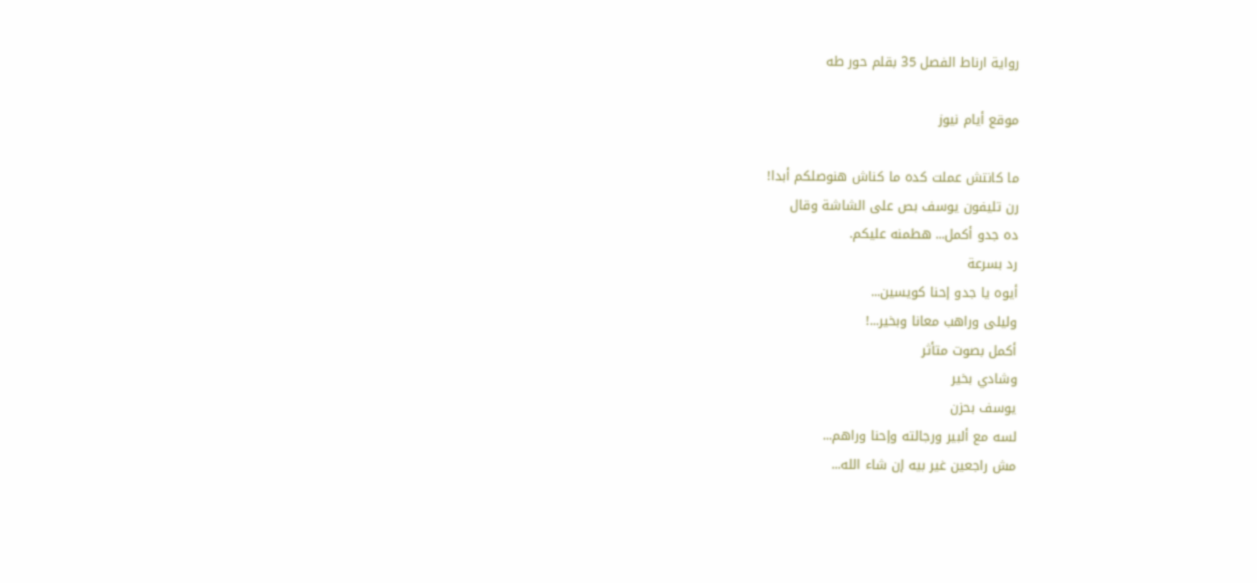رواية ارناط الفصل 35 بقلم حور طه

موقع أيام نيوز

ما كانتش عملت كده ما كناش هنوصلكم أبدا!
رن تليفون يوسف بص على الشاشة وقال
ده جدو أكمل... هطمنه عليكم.
رد بسرعة
أيوه يا جدو إحنا كويسين...
وليلى وراهب معانا وبخير...!
أكمل بصوت متأثر
وشادي بخير
يوسف بحزن
لسه مع ألبير ورجالته وإحنا وراهم...
مش راجعين غير بيه إن شاء الله...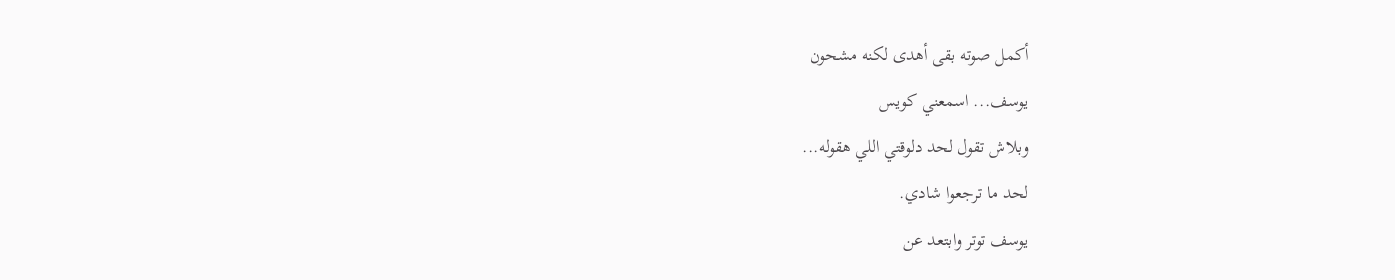أكمل صوته بقى أهدى لكنه مشحون
يوسف... اسمعني كويس
وبلاش تقول لحد دلوقتي اللي هقوله...
لحد ما ترجعوا شادي.
يوسف توتر وابتعد عن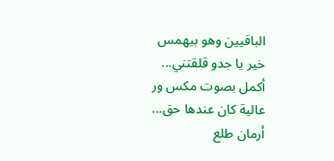الباقيين وهو بيهمس
خير يا جدو قلقتني...
أكمل بصوت مكس ور
عالية كان عندها حق...
أرمان طلع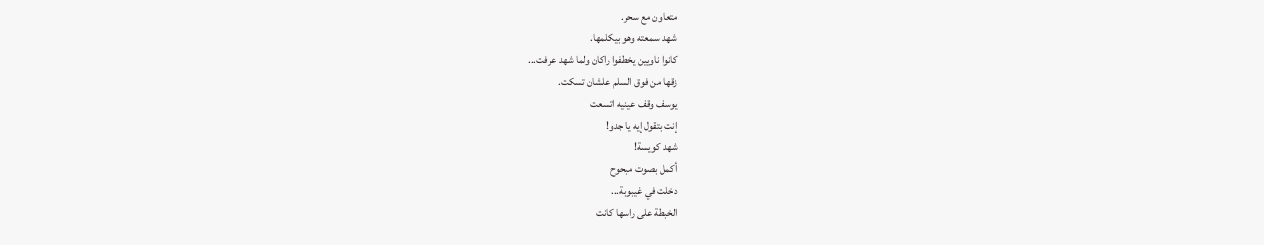متعاون مع سحر.
شهد سمعته وهو بيكلمها.
كانوا ناويين يخطفوا راكان ولما شهد عرفت...
زقها من فوق السلم علشان تسكت.
يوسف وقف عينيه اتسعت
إنت بتقول إيه يا جدو!
شهد كويسة!
أكمل بصوت مبحوح
دخلت في غيبوبة...
الخبطة على راسها كانت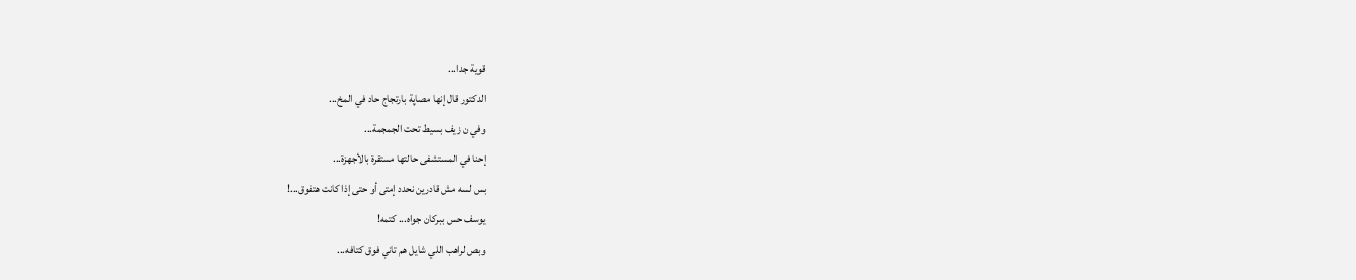قوية جدا...
الدكتور قال إنها مصاپة بارتجاج حاد في المخ...
وفي ن زيف بسيط تحت الجمجمة...
إحنا في المستشفى حالتها مستقرة بالأجهزة...
بس لسه مش قادرين نحدد إمتى أو حتى إذا كانت هتفوق...!
يوسف حس ببركان جواه... كتمه!
وبص لراهب اللي شايل هم تاني فوق كتافه...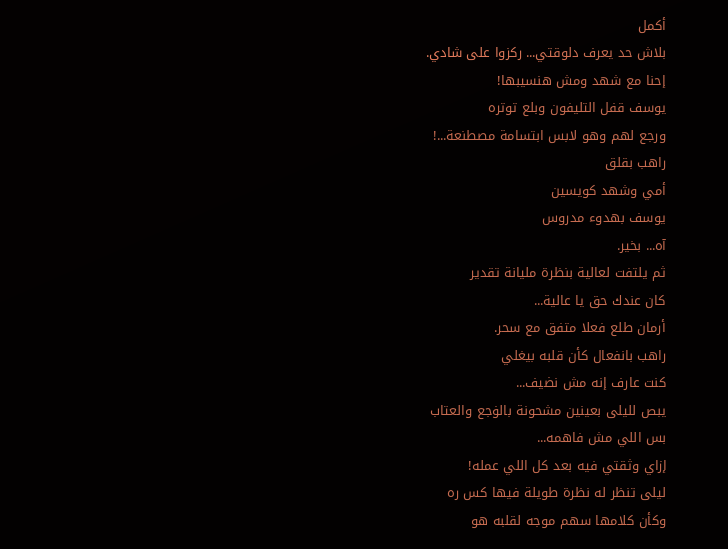أكمل
بلاش حد يعرف دلوقتي... ركزوا على شادي.
إحنا مع شهد ومش هنسيبها!
يوسف قفل التليفون وبلع توتره
ورجع لهم وهو لابس ابتسامة مصطنعة...!
راهب بقلق
أمي وشهد كويسين
يوسف بهدوء مدروس
آه... بخير.
ثم يلتفت لعالية بنظرة مليانة تقدير
كان عندك حق يا عالية...
أرمان طلع فعلا متفق مع سحر.
راهب بانفعال كأن قلبه بيغلي
كنت عارف إنه مش نضيف...
يبص لليلى بعينين مشحونة بالۏجع والعتاب
بس اللي مش فاهمه...
إزاي وثقتي فيه بعد كل اللي عمله!
ليلى تنظر له نظرة طويلة فيها كس ره
وكأن كلامها سهم موجه لقلبه هو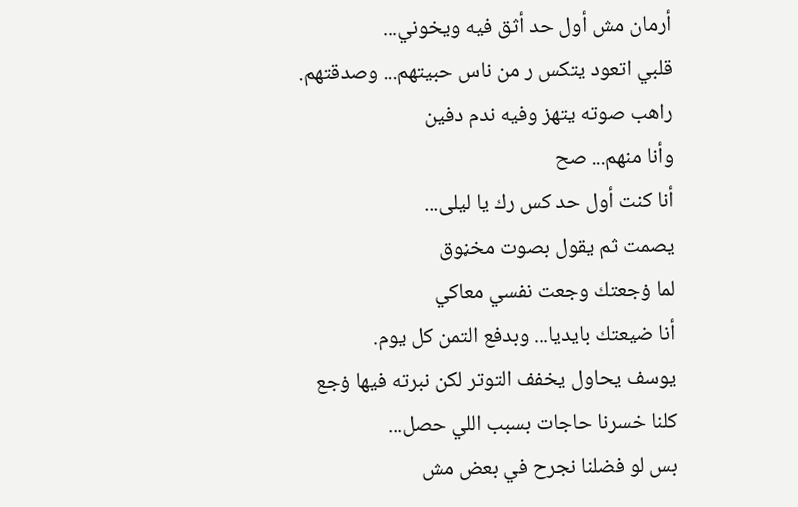أرمان مش أول حد أثق فيه ويخوني...
قلبي اتعود يتكس ر من ناس حبيتهم... وصدقتهم.
راهب صوته يتهز وفيه ندم دفين
وأنا منهم... صح
أنا كنت أول حد كس رك يا ليلى...
يصمت ثم يقول بصوت مخڼوق
لما ۏجعتك وجعت نفسي معاكي
أنا ضيعتك بايديا... وبدفع التمن كل يوم.
يوسف يحاول يخفف التوتر لكن نبرته فيها ۏجع
كلنا خسرنا حاجات بسبب اللي حصل...
بس لو فضلنا نجرح في بعض مش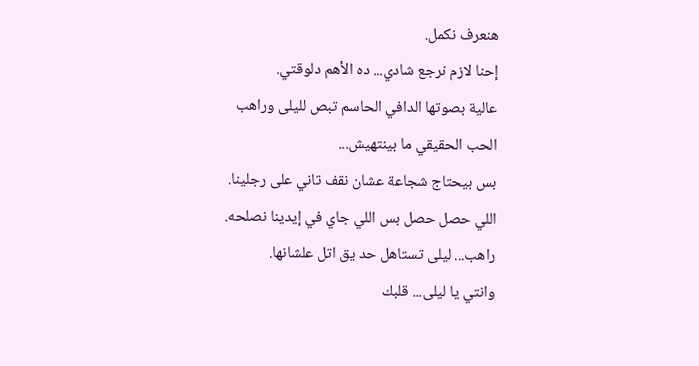هنعرف نكمل.
إحنا لازم نرجع شادي... ده الأهم دلوقتي.
عالية بصوتها الدافي الحاسم تبص لليلى وراهب
الحب الحقيقي ما بينتهيش...
بس بيحتاج شجاعة عشان نقف تاني على رجلينا.
اللي حصل حصل بس اللي جاي في إيدينا نصلحه.
راهب... ليلى تستاهل حد يق اتل علشانها.
وانتي يا ليلى... قلبك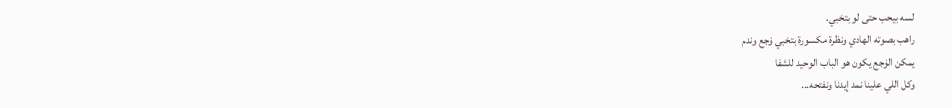لسه بيحب حتى لو بتخبي.
راهب بصوته الهادي ونظرة مکسورة بتخبي ۏجع وندم
يمكن الۏجع يكون هو الباب الوحيد للشفا
وكل اللي علينا نمد إيدنا ونفتحه...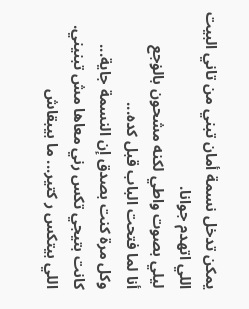يمكن تدخل نسمة أمان تبني من تاني البيت اللي اتهدم جوانا.
ليلي بصوت واطي لكنه مشحون بالۏجع
أنا لما فتحت الباب قبل كده...
وكل مرة كنت بصدق إن النسمة جاية...
كانت بتيجي تكس رني معاها مش تبنيني.
اللي بيتكس ر كتير... ما بيبقاش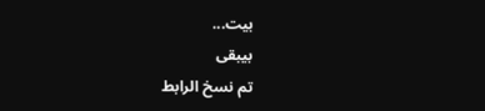بيت...
بيبقى
تم نسخ الرابط